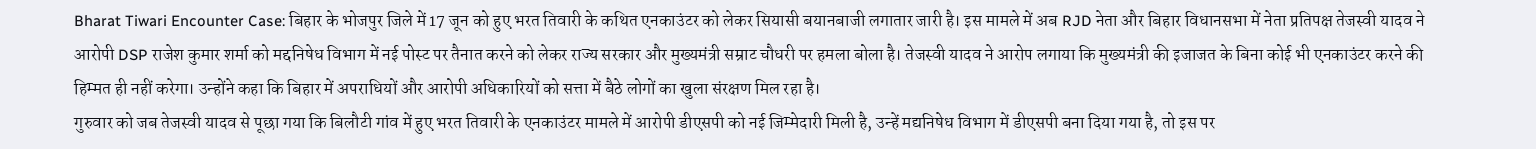Bharat Tiwari Encounter Case: बिहार के भोजपुर जिले में 17 जून को हुए भरत तिवारी के कथित एनकाउंटर को लेकर सियासी बयानबाजी लगातार जारी है। इस मामले में अब RJD नेता और बिहार विधानसभा में नेता प्रतिपक्ष तेजस्वी यादव ने आरोपी DSP राजेश कुमार शर्मा को मद्दनिषेध विभाग में नई पोस्ट पर तैनात करने को लेकर राज्य सरकार और मुख्यमंत्री सम्राट चौधरी पर हमला बोला है। तेजस्वी यादव ने आरोप लगाया कि मुख्यमंत्री की इजाजत के बिना कोई भी एनकाउंटर करने की हिम्मत ही नहीं करेगा। उन्होंने कहा कि बिहार में अपराधियों और आरोपी अधिकारियों को सत्ता में बैठे लोगों का खुला संरक्षण मिल रहा है।
गुरुवार को जब तेजस्वी यादव से पूछा गया कि बिलौटी गांव में हुए भरत तिवारी के एनकाउंटर मामले में आरोपी डीएसपी को नई जिम्मेदारी मिली है, उन्हें मद्यनिषेध विभाग में डीएसपी बना दिया गया है, तो इस पर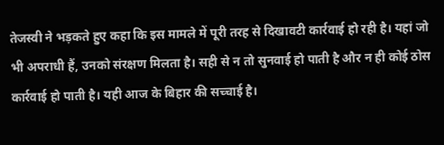तेजस्वी ने भड़कते हुए कहा कि इस मामले में पूरी तरह से दिखावटी कार्रवाई हो रही है। यहां जो भी अपराधी हैं, उनको संरक्षण मिलता है। सही से न तो सुनवाई हो पाती है और न ही कोई ठोस कार्रवाई हो पाती है। यही आज के बिहार की सच्चाई है।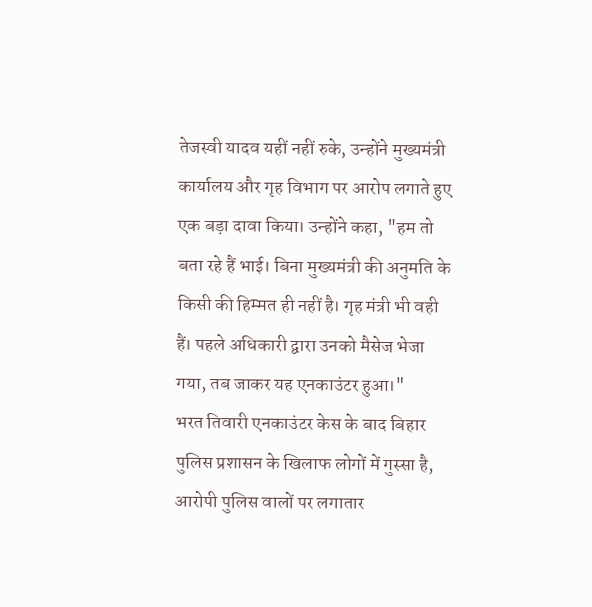तेजस्वी यादव यहीं नहीं रुके, उन्होंने मुख्यमंत्री कार्यालय और गृह विभाग पर आरोप लगाते हुए एक बड़ा दावा किया। उन्होंने कहा, "हम तो बता रहे हैं भाई। बिना मुख्यमंत्री की अनुमति के किसी की हिम्मत ही नहीं है। गृह मंत्री भी वही हैं। पहले अधिकारी द्वारा उनको मैसेज भेजा गया, तब जाकर यह एनकाउंटर हुआ।"
भरत तिवारी एनकाउंटर केस के बाद बिहार पुलिस प्रशासन के खिलाफ लोगों में गुस्सा है, आरोपी पुलिस वालों पर लगातार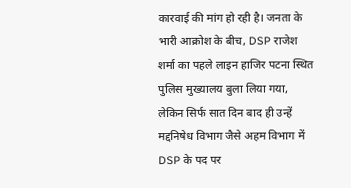कारवाई की मांग हो रही है। जनता के भारी आक्रोश के बीच, DSP राजेश शर्मा का पहले लाइन हाजिर पटना स्थित पुलिस मुख्यालय बुला लिया गया, लेकिन सिर्फ सात दिन बाद ही उन्हें मद्दनिषेध विभाग जैसे अहम विभाग में DSP के पद पर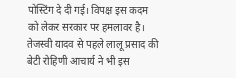पोस्टिंग दे दी गई। विपक्ष इस कदम को लेकर सरकार पर हमलावर है। तेजस्वी यादव से पहले लालू प्रसाद की बेटी रोहिणी आचार्य ने भी इस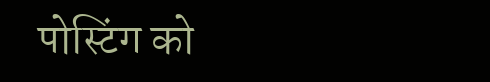पोस्टिंग को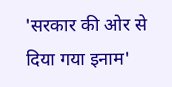'सरकार की ओर से दिया गया इनाम'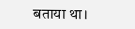बताया था।